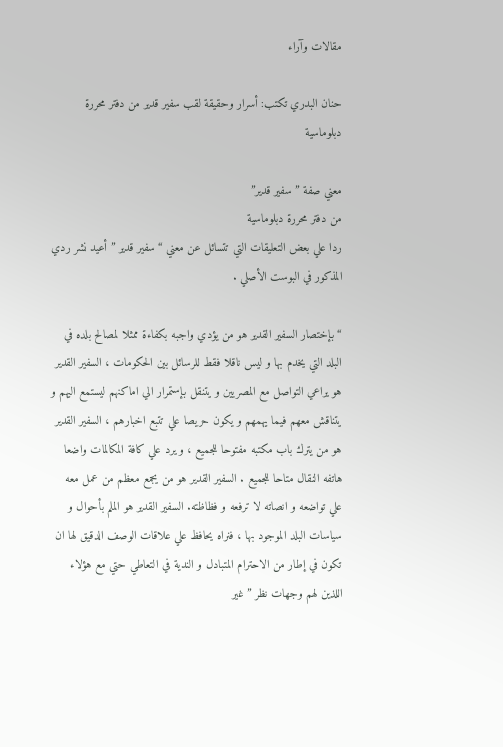مقالات وآراء

حنان البدري تكتب: أسرار وحقيقة لقب سفير قدير من دفتر محررة دبلوماسية

معني صفة ” سفير قدير”
من دفتر محررة دبلوماسية
ردا علي بعض التعليقات التي تتسائل عن معني “سفير قدير ” أعيد نشر ردي المذكور في البوست الأصلي .

“بإختصار السفير القدير هو من يؤدي واجبه بكفاءة ممثلا لمصالح بلده في البلد التي يخدم بها و ليس ناقلا فقط للرسائل بين الحكومات ، السفير القدير هو يراعي التواصل مع المصريين و يتنقل بإستمرار الي اماكنهم ليستمع اليهم و يتناقش معهم فيما يهمهم و يكون حريصا علي تتبع اخبارهم ، السفير القدير هو من يترك باب مكتبه مفتوحا للجميع ، و يرد علي كافة المكالمات واضعا هاتفه النقال متاحا للجميع . السفير القدير هو من يجمع معظم من عمل معه علي تواضعه و انصاته لا ترفعه و فظاظته. السفير القدير هو الملم بأحوال و سياسات البلد الموجود بها ، فنراه يحافظ علي علاقات الوصف الدقيق لها ان تكون في إطار من الاحترام المتبادل و الندية في التعاطي حتي مع هؤلاء اللذين لهم وجهات نظر ” غير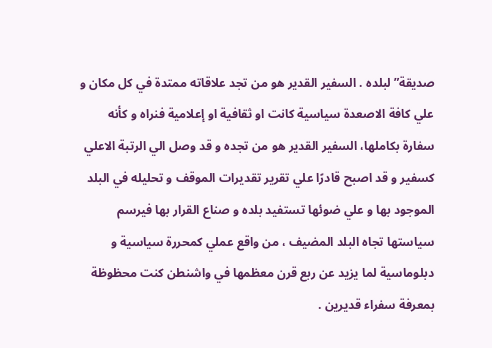صديقة” لبلده . السفير القدير هو من تجد علاقاته ممتدة في كل مكان و علي كافة الاصعدة سياسية كانت او ثقافية او إعلامية فنراه و كأنه سفارة بكاملها، السفير القدير هو من تجده و قد وصل الي الرتبة الاعلي كسفير و قد اصبح قادرًا علي تقرير تقديرات الموقف و تحليله في البلد الموجود بها و علي ضوئها تستفيد بلده و صناع القرار بها فيرسم سياستها تجاه البلد المضيف ، من واقع عملي كمحررة سياسية و دبلوماسية لما يزيد عن ربع قرن معظمها في واشنطن كنت محظوظة بمعرفة سفراء قديرين .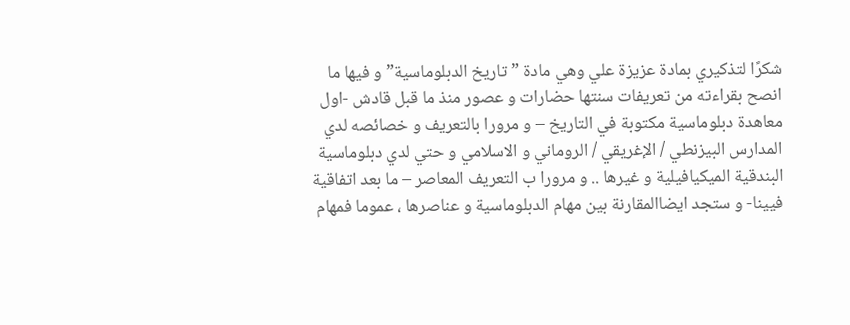شكرًا لتذكيري بمادة عزيزة علي وهي مادة ” تاريخ الدبلوماسية” و فيها ما انصح بقراءته من تعريفات سنتها حضارات و عصور منذ ما قبل قادش -اول معاهدة دبلوماسية مكتوبة في التاريخ – و مرورا بالتعريف و خصائصه لدي المدارس البيزنطي / الإغريقي / الروماني و الاسلامي و حتي لدي دبلوماسية البندقية الميكيافيلية و غيرها .. و مرورا ب التعريف المعاصر – ما بعد اتفاقية فيينا- و ستجد ايضاالمقارنة بين مهام الدبلوماسية و عناصرها ، عموما فمهام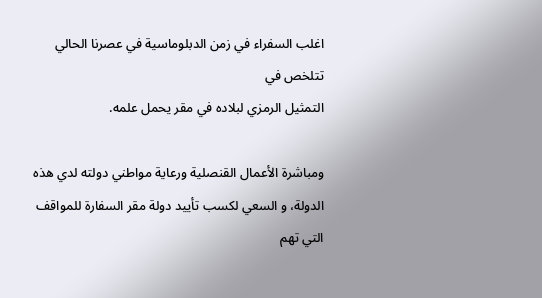اغلب السفراء في زمن الدبلوماسية في عصرنا الحالي تتلخص في
التمثيل الرمزي لبلاده في مقر يحمل علمه.

ومباشرة الأعمال القنصلية ورعاية مواطني دولته لدي هذه الدولة، و السعي لكسب تأييد دولة مقر السفارة للمواقف التي تهم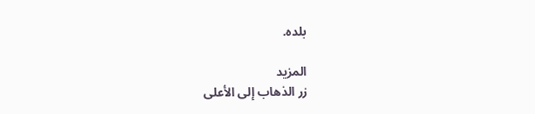بلده.

المزيد
زر الذهاب إلى الأعلى